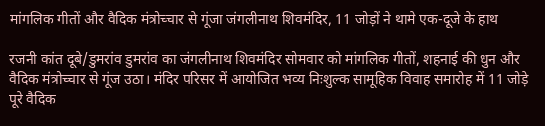मांगलिक गीतों और वैदिक मंत्रोच्चार से गूंजा जंगलीनाथ शिवमंदिर, 11 जोड़ों ने थामे एक-दूजे के हाथ

रजनी कांत दूबे/डुमरांव डुमरांव का जंगलीनाथ शिवमंदिर सोमवार को मांगलिक गीतों, शहनाई की धुन और वैदिक मंत्रोच्चार से गूंज उठा। मंदिर परिसर में आयोजित भव्य निःशुल्क सामूहिक विवाह समारोह में 11 जोड़े पूरे वैदिक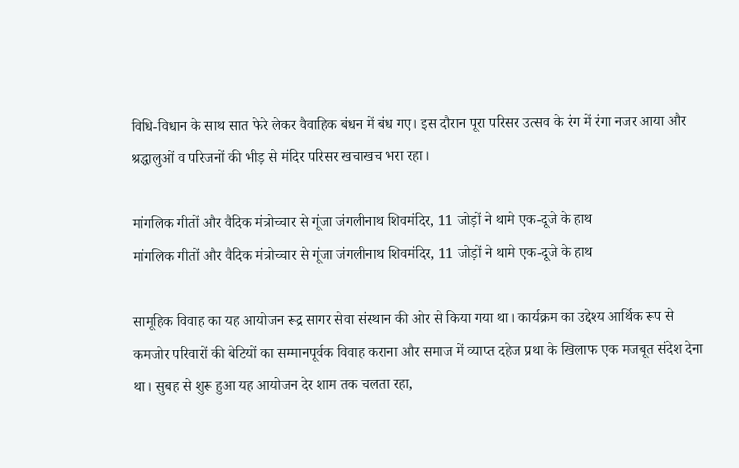विधि-विधान के साथ सात फेरे लेकर वैवाहिक बंधन में बंध गए। इस दौरान पूरा परिसर उत्सव के रंग में रंगा नजर आया और श्रद्धालुओं व परिजनों की भीड़ से मंदिर परिसर खचाखच भरा रहा।

मांगलिक गीतों और वैदिक मंत्रोच्चार से गूंजा जंगलीनाथ शिवमंदिर, 11 जोड़ों ने थामे एक-दूजे के हाथ
मांगलिक गीतों और वैदिक मंत्रोच्चार से गूंजा जंगलीनाथ शिवमंदिर, 11 जोड़ों ने थामे एक-दूजे के हाथ

सामूहिक विवाह का यह आयोजन रूद्र सागर सेवा संस्थान की ओर से किया गया था। कार्यक्रम का उद्देश्य आर्थिक रूप से कमजोर परिवारों की बेटियों का सम्मानपूर्वक विवाह कराना और समाज में व्याप्त दहेज प्रथा के खिलाफ एक मजबूत संदेश देना था। सुबह से शुरू हुआ यह आयोजन देर शाम तक चलता रहा,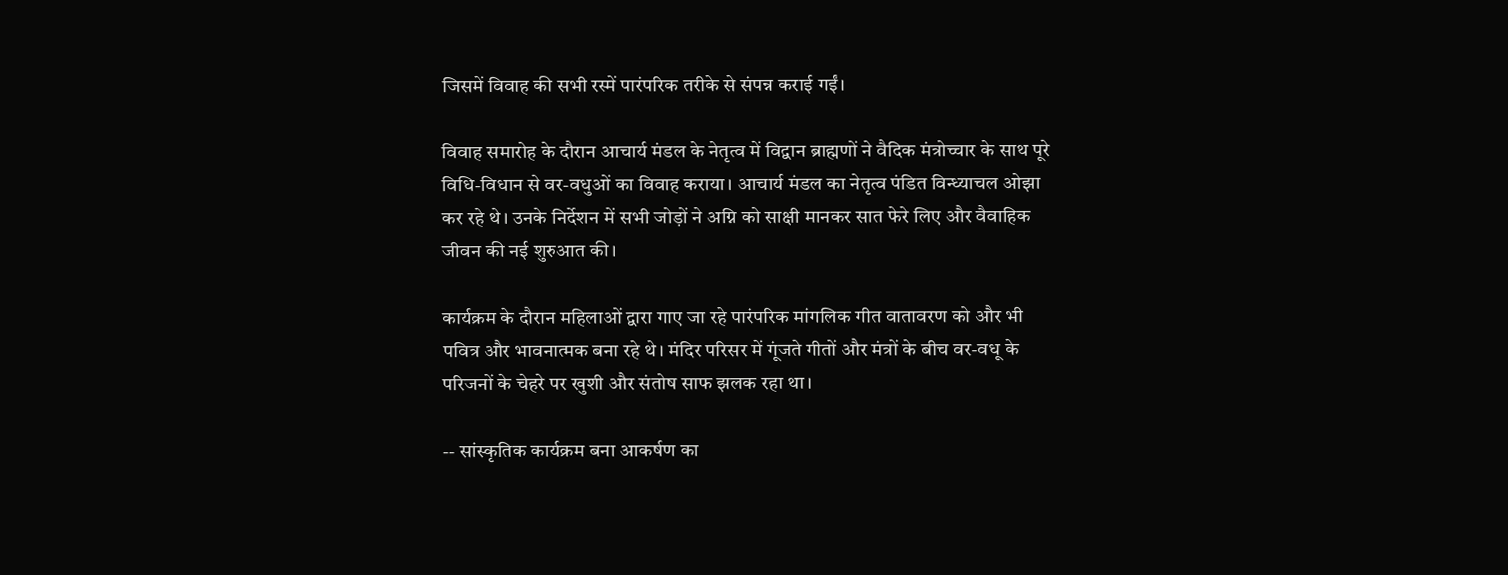जिसमें विवाह की सभी रस्में पारंपरिक तरीके से संपन्न कराई गईं।

विवाह समारोह के दौरान आचार्य मंडल के नेतृत्व में विद्वान ब्राह्मणों ने वैदिक मंत्रोच्चार के साथ पूरे विधि-विधान से वर-वधुओं का विवाह कराया। आचार्य मंडल का नेतृत्व पंडित विन्ध्याचल ओझा कर रहे थे। उनके निर्देशन में सभी जोड़ों ने अग्नि को साक्षी मानकर सात फेरे लिए और वैवाहिक जीवन की नई शुरुआत की।

कार्यक्रम के दौरान महिलाओं द्वारा गाए जा रहे पारंपरिक मांगलिक गीत वातावरण को और भी पवित्र और भावनात्मक बना रहे थे। मंदिर परिसर में गूंजते गीतों और मंत्रों के बीच वर-वधू के परिजनों के चेहरे पर खुशी और संतोष साफ झलक रहा था।

-- सांस्कृतिक कार्यक्रम बना आकर्षण का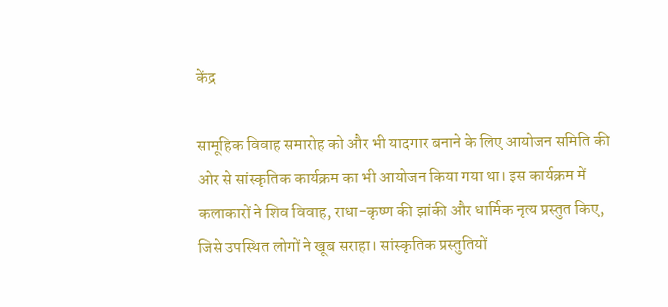केंद्र

सामूहिक विवाह समारोह को और भी यादगार बनाने के लिए आयोजन समिति की ओर से सांस्कृतिक कार्यक्रम का भी आयोजन किया गया था। इस कार्यक्रम में कलाकारों ने शिव विवाह, राधा-कृष्ण की झांकी और धार्मिक नृत्य प्रस्तुत किए, जिसे उपस्थित लोगों ने खूब सराहा। सांस्कृतिक प्रस्तुतियों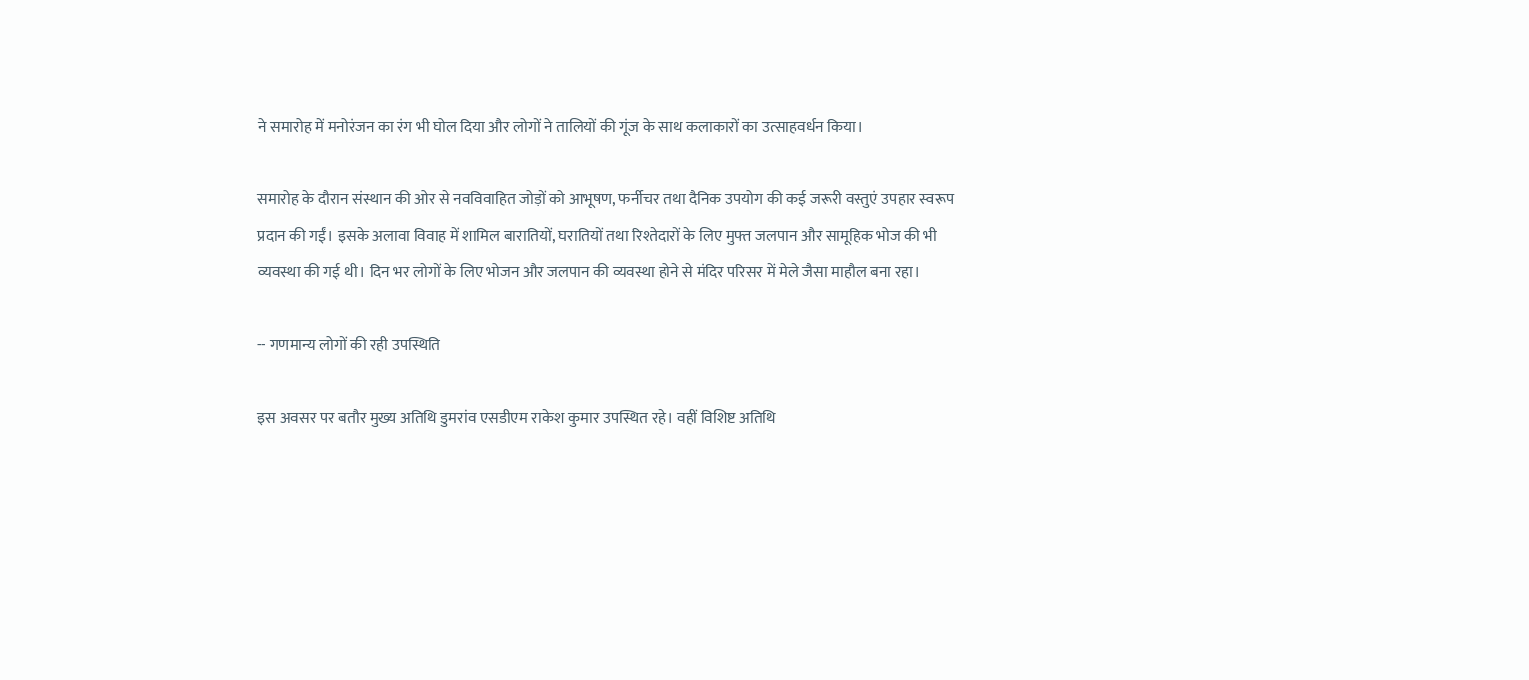ने समारोह में मनोरंजन का रंग भी घोल दिया और लोगों ने तालियों की गूंज के साथ कलाकारों का उत्साहवर्धन किया।

समारोह के दौरान संस्थान की ओर से नवविवाहित जोड़ों को आभूषण, फर्नीचर तथा दैनिक उपयोग की कई जरूरी वस्तुएं उपहार स्वरूप प्रदान की गईं। इसके अलावा विवाह में शामिल बारातियों, घरातियों तथा रिश्तेदारों के लिए मुफ्त जलपान और सामूहिक भोज की भी व्यवस्था की गई थी। दिन भर लोगों के लिए भोजन और जलपान की व्यवस्था होने से मंदिर परिसर में मेले जैसा माहौल बना रहा।

-- गणमान्य लोगों की रही उपस्थिति

इस अवसर पर बतौर मुख्य अतिथि डुमरांव एसडीएम राकेश कुमार उपस्थित रहे। वहीं विशिष्ट अतिथि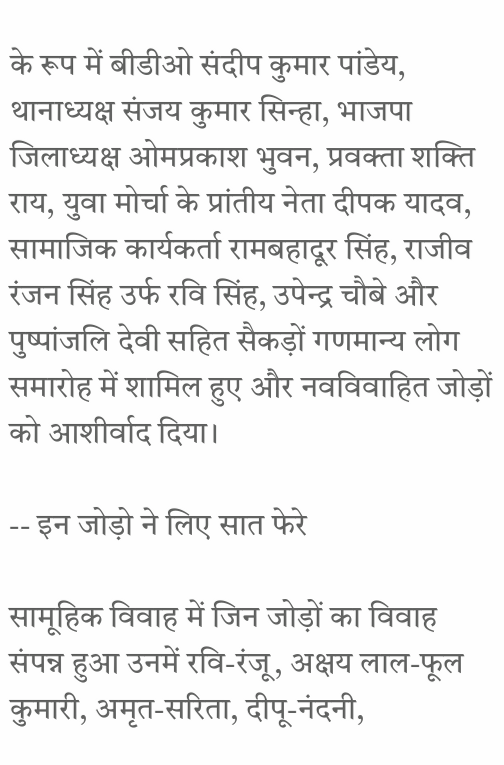के रूप में बीडीओ संदीप कुमार पांडेय, थानाध्यक्ष संजय कुमार सिन्हा, भाजपा जिलाध्यक्ष ओमप्रकाश भुवन, प्रवक्ता शक्ति राय, युवा मोर्चा के प्रांतीय नेता दीपक यादव, सामाजिक कार्यकर्ता रामबहादूर सिंह, राजीव रंजन सिंह उर्फ रवि सिंह, उपेन्द्र चौबे और पुष्पांजलि देवी सहित सैकड़ों गणमान्य लोग समारोह में शामिल हुए और नवविवाहित जोड़ों को आशीर्वाद दिया।

-- इन जोड़ो ने लिए सात फेरे

सामूहिक विवाह में जिन जोड़ों का विवाह संपन्न हुआ उनमें रवि-रंजू, अक्षय लाल-फूल कुमारी, अमृत-सरिता, दीपू-नंदनी,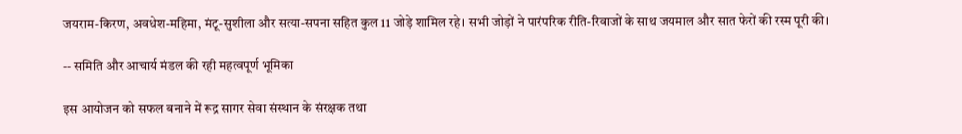जयराम-किरण, अवधेश-महिमा, मंटू-सुशीला और सत्या-सपना सहित कुल 11 जोड़े शामिल रहे। सभी जोड़ों ने पारंपरिक रीति-रिवाजों के साथ जयमाल और सात फेरों की रस्म पूरी की।

-- समिति और आचार्य मंडल की रही महत्वपूर्ण भूमिका

इस आयोजन को सफल बनाने में रूद्र सागर सेवा संस्थान के संरक्षक तथा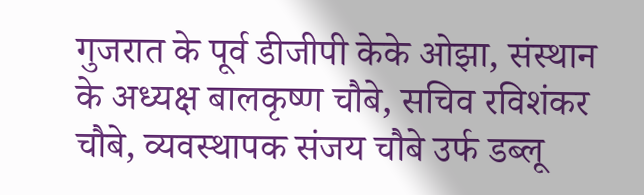गुजरात के पूर्व डीजीपी केके ओझा, संस्थान के अध्यक्ष बालकृष्ण चौबे, सचिव रविशंकर चौबे, व्यवस्थापक संजय चौबे उर्फ डब्लू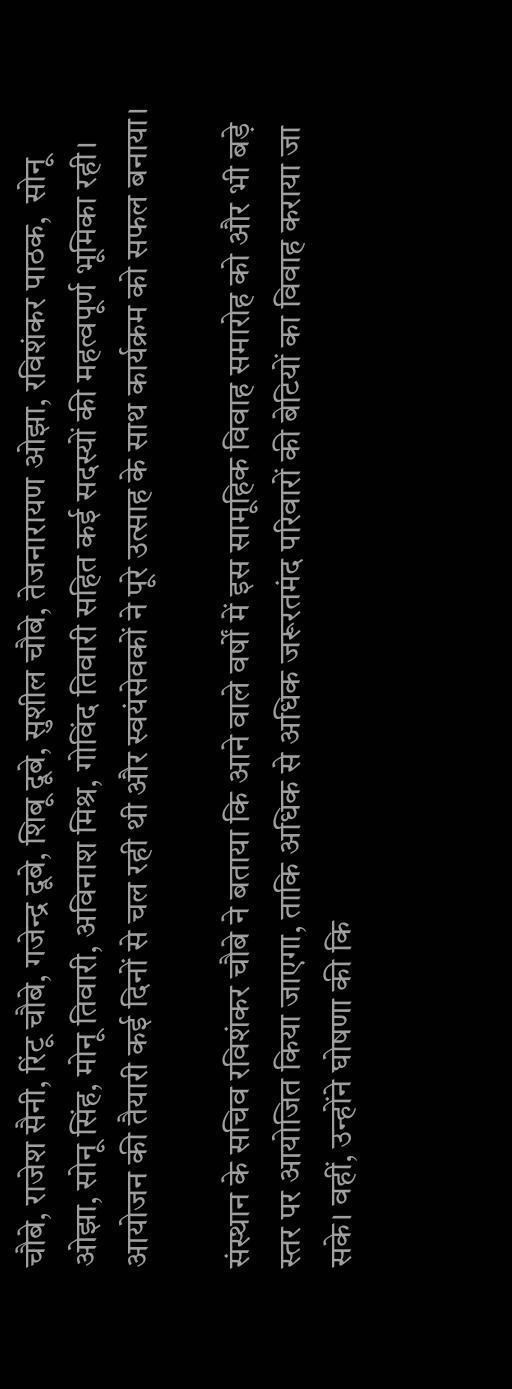चौबे, राजेश सैनी, रिंटू चौबे, गजेन्द्र दूबे, शिबू दूबे, सुशील चौबे, तेजनारायण ओझा, रविशंकर पाठक,  सोनू ओझा, सोनू सिंह, मोनू तिवारी, अविनाश मिश्र, गोविंद तिवारी सहित कई सदस्यों की महत्वपूर्ण भूमिका रही। आयोजन की तैयारी कई दिनों से चल रही थी और स्वयंसेवकों ने पूरे उत्साह के साथ कार्यक्रम को सफल बनाया।

संस्थान के सचिव रविशंकर चौबे ने बताया कि आने वाले वर्षों में इस सामूहिक विवाह समारोह को और भी बड़े स्तर पर आयोजित किया जाएगा, ताकि अधिक से अधिक जरूरतमंद परिवारों की बेटियों का विवाह कराया जा सके। वहीं, उन्होंने घोषणा की कि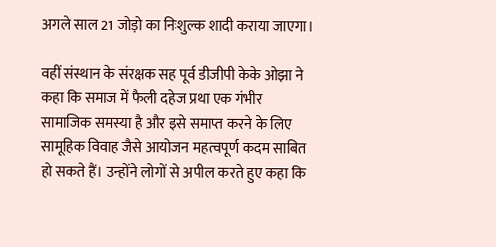अगले साल 21 जोड़ो का निःशुल्क शादी कराया जाएगा।

वहीं संस्थान के संरक्षक सह पूर्व डीजीपी केके ओझा ने कहा कि समाज में फैली दहेज प्रथा एक गंभीर सामाजिक समस्या है और इसे समाप्त करने के लिए सामूहिक विवाह जैसे आयोजन महत्वपूर्ण कदम साबित हो सकते हैं। उन्होंने लोगों से अपील करते हुए कहा कि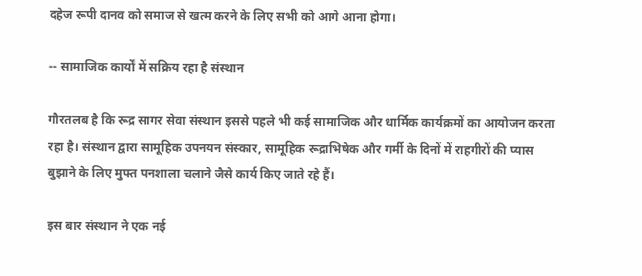दहेज रूपी दानव को समाज से खत्म करने के लिए सभी को आगे आना होगा।

-- सामाजिक कार्यों में सक्रिय रहा है संस्थान

गौरतलब है कि रूद्र सागर सेवा संस्थान इससे पहले भी कई सामाजिक और धार्मिक कार्यक्रमों का आयोजन करता रहा है। संस्थान द्वारा सामूहिक उपनयन संस्कार, सामूहिक रूद्राभिषेक और गर्मी के दिनों में राहगीरों की प्यास बुझाने के लिए मुफ्त पनशाला चलाने जैसे कार्य किए जाते रहे हैं।

इस बार संस्थान ने एक नई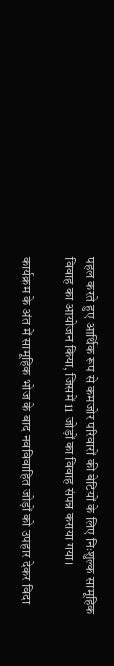पहल करते हुए आर्थिक रूप से कमजोर परिवारों की बेटियों के लिए निःशुल्क सामूहिक विवाह का आयोजन किया, जिसमें 11 जोड़ों का विवाह संपन्न कराया गया।

कार्यक्रम के अंत में सामूहिक भोज के बाद नवविवाहित जोड़ों को उपहार देकर विदा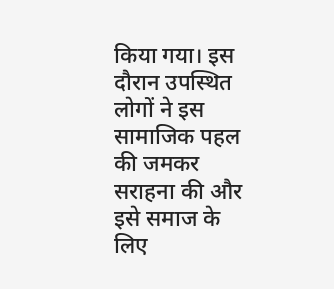किया गया। इस दौरान उपस्थित लोगों ने इस सामाजिक पहल की जमकर सराहना की और इसे समाज के लिए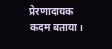प्रेरणादायक कदम बताया।